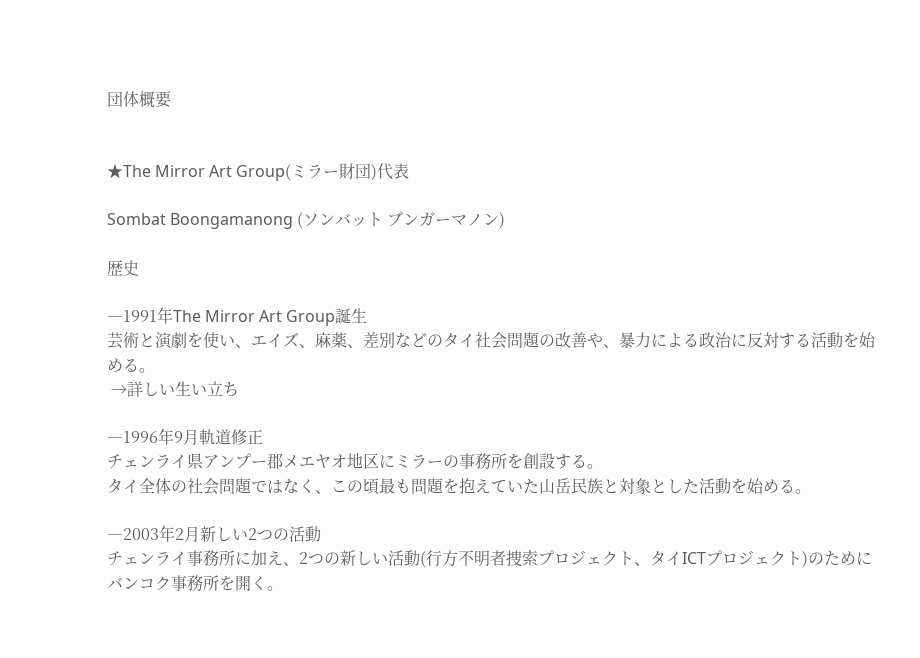団体概要


★The Mirror Art Group(ミラー財団)代表

Sombat Boongamanong (ソンバット ブンガーマノン)

歴史

―1991年The Mirror Art Group誕生
芸術と演劇を使い、エイズ、麻薬、差別などのタイ社会問題の改善や、暴力による政治に反対する活動を始める。
 →詳しい生い立ち

―1996年9月軌道修正
チェンライ県アンプー郡メエヤオ地区にミラーの事務所を創設する。
タイ全体の社会問題ではなく、この頃最も問題を抱えていた山岳民族と対象とした活動を始める。

―2003年2月新しい2つの活動
チェンライ事務所に加え、2つの新しい活動(行方不明者捜索プロジェクト、タイICTプロジェクト)のためにバンコク事務所を開く。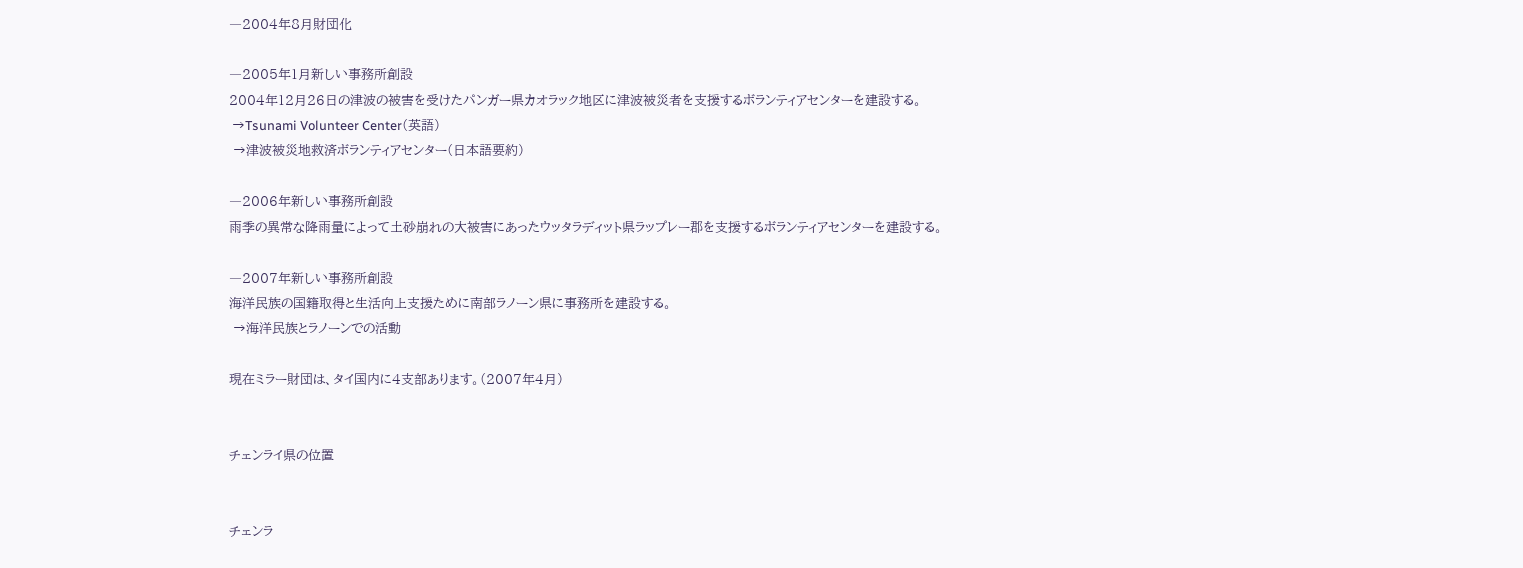―2004年8月財団化

―2005年1月新しい事務所創設
2004年12月26日の津波の被害を受けたパンガー県カオラック地区に津波被災者を支援するボランティアセンターを建設する。
 →Tsunami Volunteer Center(英語)
 →津波被災地救済ボランティアセンター(日本語要約)

―2006年新しい事務所創設
雨季の異常な降雨量によって土砂崩れの大被害にあったウッタラディット県ラップレー郡を支援するボランティアセンターを建設する。

―2007年新しい事務所創設
海洋民族の国籍取得と生活向上支援ために南部ラノーン県に事務所を建設する。
 →海洋民族とラノーンでの活動

現在ミラー財団は、タイ国内に4支部あります。(2007年4月)


チェンライ県の位置


チェンラ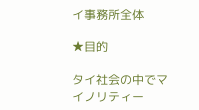イ事務所全体

★目的

タイ社会の中でマイノリティー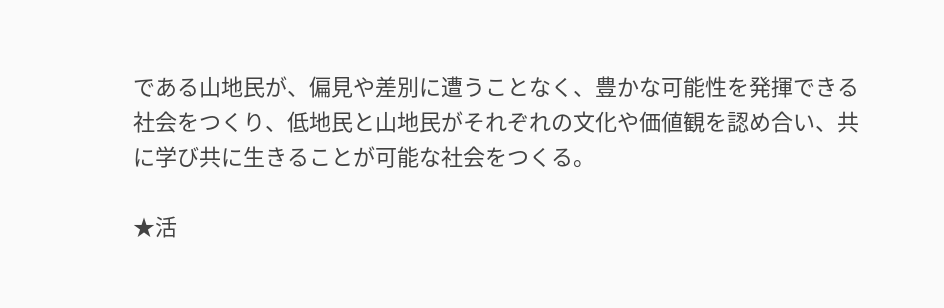である山地民が、偏見や差別に遭うことなく、豊かな可能性を発揮できる社会をつくり、低地民と山地民がそれぞれの文化や価値観を認め合い、共に学び共に生きることが可能な社会をつくる。

★活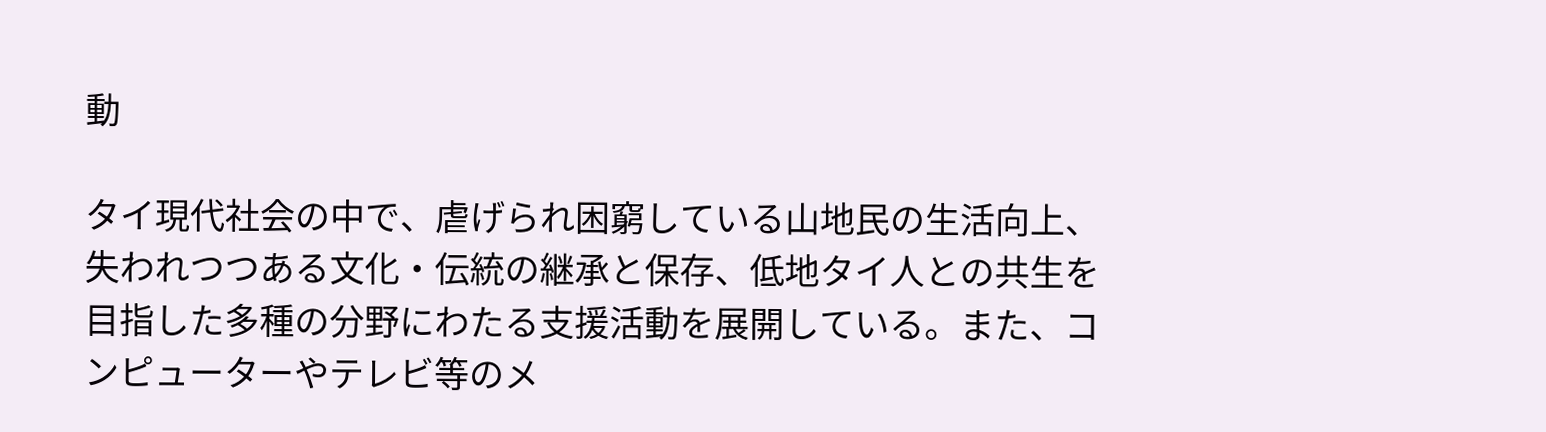動

タイ現代社会の中で、虐げられ困窮している山地民の生活向上、失われつつある文化・伝統の継承と保存、低地タイ人との共生を目指した多種の分野にわたる支援活動を展開している。また、コンピューターやテレビ等のメ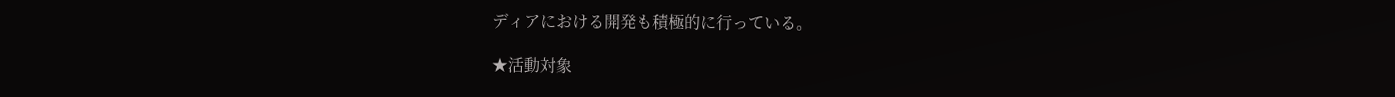ディアにおける開発も積極的に行っている。

★活動対象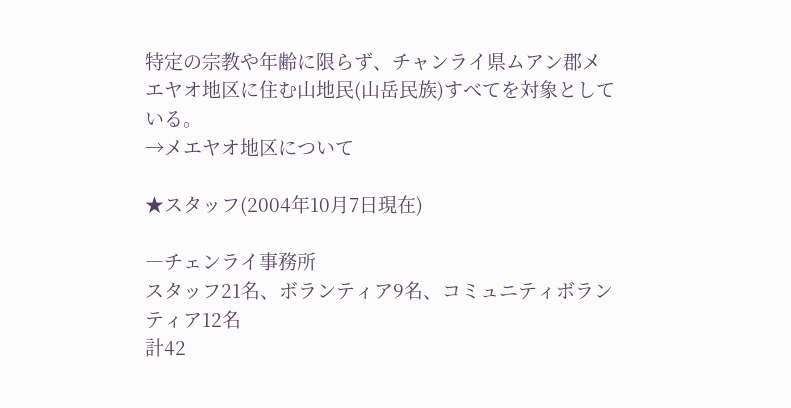特定の宗教や年齢に限らず、チャンライ県ムアン郡メエヤオ地区に住む山地民(山岳民族)すべてを対象としている。
→メエヤオ地区について

★スタッフ(2004年10月7日現在)

―チェンライ事務所
スタッフ21名、ボランティア9名、コミュニティボランティア12名
計42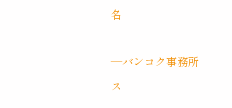名

―バンコク事務所
ス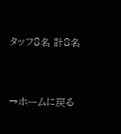タッフ8名 計8名




→ホームに戻る